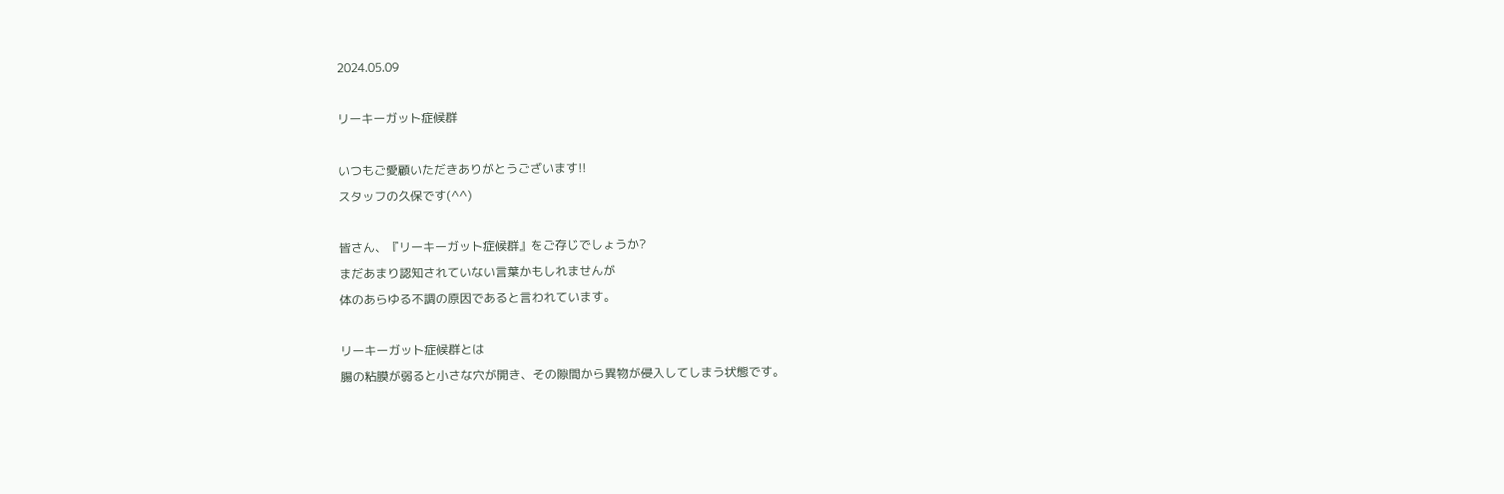2024.05.09

リーキーガット症候群

いつもご愛顧いただきありがとうございます!!
スタッフの久保です(^^)

皆さん、『リーキーガット症候群』をご存じでしょうか?
まだあまり認知されていない言葉かもしれませんが
体のあらゆる不調の原因であると言われています。

リーキーガット症候群とは
腸の粘膜が弱ると小さな穴が開き、その隙間から異物が侵入してしまう状態です。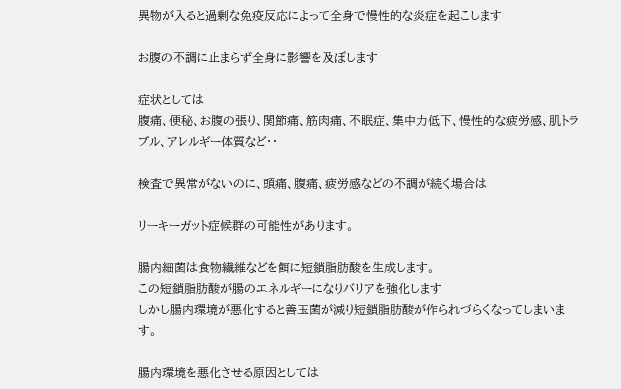異物が入ると過剰な免疫反応によって全身で慢性的な炎症を起こします

お腹の不調に止まらず全身に影響を及ぼします

症状としては
腹痛、便秘、お腹の張り、関節痛、筋肉痛、不眠症、集中力低下、慢性的な疲労感、肌トラブル、アレルギー体質など・・

検査で異常がないのに、頭痛、腹痛、疲労感などの不調が続く場合は

リーキーガット症候群の可能性があります。

腸内細菌は食物繊維などを餌に短鎖脂肪酸を生成します。
この短鎖脂肪酸が腸のエネルギーになりバリアを強化します
しかし腸内環境が悪化すると善玉菌が減り短鎖脂肪酸が作られづらくなってしまいます。

腸内環境を悪化させる原因としては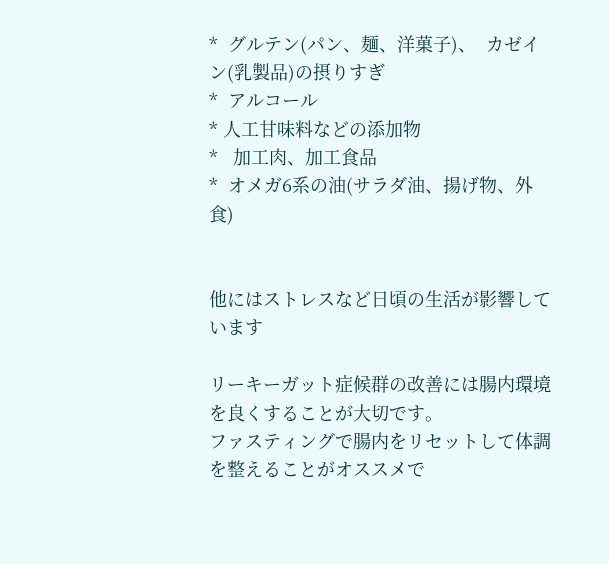*  グルテン(パン、麺、洋菓子)、  カゼイン(乳製品)の摂りすぎ
*  アルコール
* 人工甘味料などの添加物
*   加工肉、加工食品
*  オメガ6系の油(サラダ油、揚げ物、外食)


他にはストレスなど日頃の生活が影響しています

リーキーガット症候群の改善には腸内環境を良くすることが大切です。
ファスティングで腸内をリセットして体調を整えることがオススメで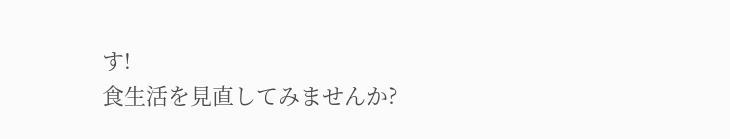す!
食生活を見直してみませんか?